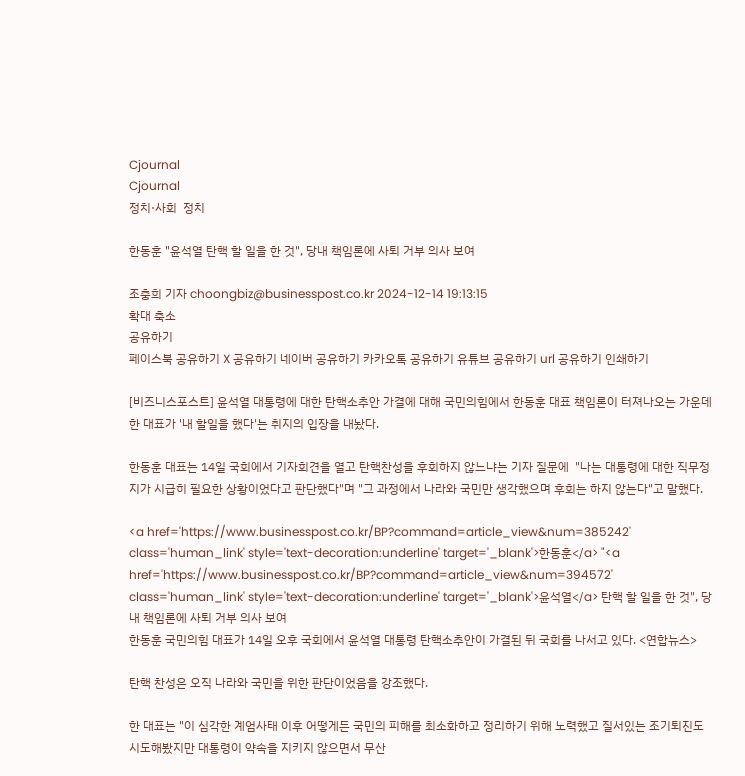Cjournal
Cjournal
정치·사회  정치

한동훈 "윤석열 탄핵 할 일을 한 것", 당내 책임론에 사퇴 거부 의사 보여

조충희 기자 choongbiz@businesspost.co.kr 2024-12-14 19:13:15
확대 축소
공유하기
페이스북 공유하기 X 공유하기 네이버 공유하기 카카오톡 공유하기 유튜브 공유하기 url 공유하기 인쇄하기

[비즈니스포스트] 윤석열 대통령에 대한 탄핵소추안 가결에 대해 국민의힘에서 한동훈 대표 책임론이 터져나오는 가운데 한 대표가 '내 할일을 했다'는 취지의 입장을 내놨다.

한동훈 대표는 14일 국회에서 기자회견을 열고 탄핵찬성을 후회하지 않느냐는 기자 질문에  "나는 대통령에 대한 직무정지가 시급히 필요한 상황이었다고 판단했다"며 "그 과정에서 나라와 국민만 생각했으며 후회는 하지 않는다"고 말했다.

<a href='https://www.businesspost.co.kr/BP?command=article_view&num=385242' class='human_link' style='text-decoration:underline' target='_blank'>한동훈</a> "<a href='https://www.businesspost.co.kr/BP?command=article_view&num=394572' class='human_link' style='text-decoration:underline' target='_blank'>윤석열</a> 탄핵 할 일을 한 것", 당내 책임론에 사퇴 거부 의사 보여
한동훈 국민의힘 대표가 14일 오후 국회에서 윤석열 대통령 탄핵소추안이 가결된 뒤 국회를 나서고 있다. <연합뉴스>

탄핵 찬성은 오직 나라와 국민을 위한 판단이었음을 강조했다.

한 대표는 "이 심각한 계엄사태 이후 어떻게든 국민의 피해를 최소화하고 정리하기 위해 노력했고 질서있는 조기퇴진도 시도해봤지만 대통령이 약속을 지키지 않으면서 무산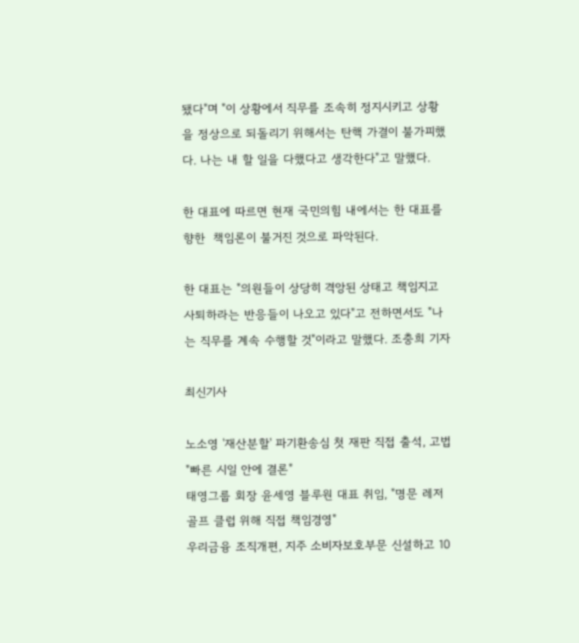됐다"며 "이 상황에서 직무를 조속히 정지시키고 상황을 정상으로 되돌리기 위해서는 탄핵 가결이 불가피했다. 나는 내 할 일을 다했다고 생각한다"고 말했다.

한 대표에 따르면 현재 국민의힘 내에서는 한 대표를 향한  책임론이 불거진 것으로 파악된다.

한 대표는 "의원들이 상당히 격앙된 상태고 책임지고 사퇴하라는 반응들이 나오고 있다"고 전하면서도 "나는 직무를 계속 수행할 것"이라고 말했다. 조충희 기자

최신기사

노소영 '재산분할' 파기환송심 첫 재판 직접 출석, 고법 "빠른 시일 안에 결론"
태영그룹 회장 윤세영 블루원 대표 취임, "명문 레저골프 클럽 위해 직접 책임경영"
우리금융 조직개편, 지주 소비자보호부문 신설하고 10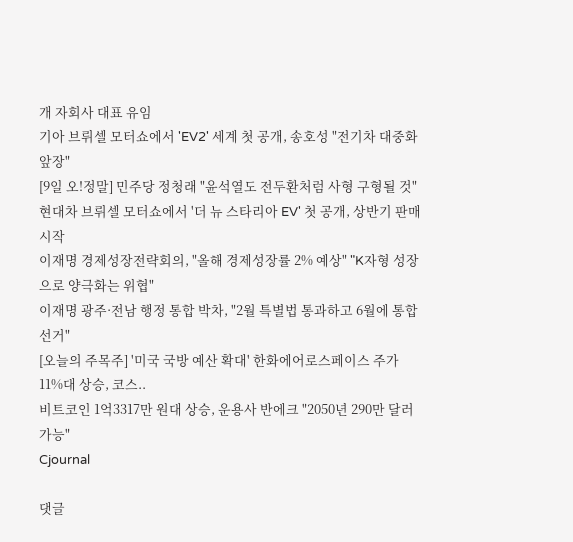개 자회사 대표 유임
기아 브뤼셀 모터쇼에서 'EV2' 세계 첫 공개, 송호성 "전기차 대중화 앞장"
[9일 오!정말] 민주당 정청래 "윤석열도 전두환처럼 사형 구형될 것"
현대차 브뤼셀 모터쇼에서 '더 뉴 스타리아 EV' 첫 공개, 상반기 판매 시작
이재명 경제성장전략회의, "올해 경제성장률 2% 예상" "K자형 성장으로 양극화는 위협"
이재명 광주·전남 행정 통합 박차, "2월 특별법 통과하고 6월에 통합선거"
[오늘의 주목주] '미국 국방 예산 확대' 한화에어로스페이스 주가 11%대 상승, 코스..
비트코인 1억3317만 원대 상승, 운용사 반에크 "2050년 290만 달러 가능"
Cjournal

댓글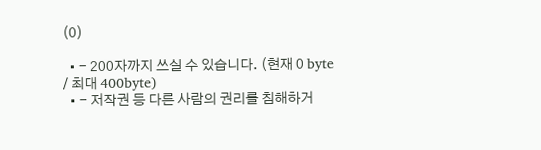(0)

  • - 200자까지 쓰실 수 있습니다. (현재 0 byte / 최대 400byte)
  • - 저작권 등 다른 사람의 권리를 침해하거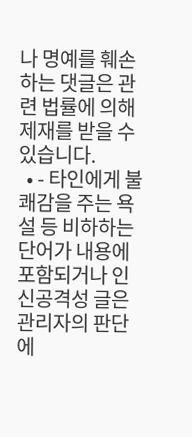나 명예를 훼손하는 댓글은 관련 법률에 의해 제재를 받을 수 있습니다.
  • - 타인에게 불쾌감을 주는 욕설 등 비하하는 단어가 내용에 포함되거나 인신공격성 글은 관리자의 판단에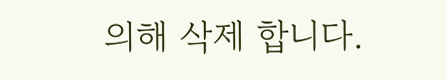의해 삭제 합니다.